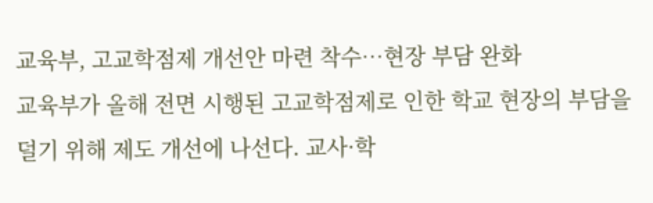교육부, 고교학점제 개선안 마련 착수…현장 부담 완화
교육부가 올해 전면 시행된 고교학점제로 인한 학교 현장의 부담을 덜기 위해 제도 개선에 나선다. 교사·학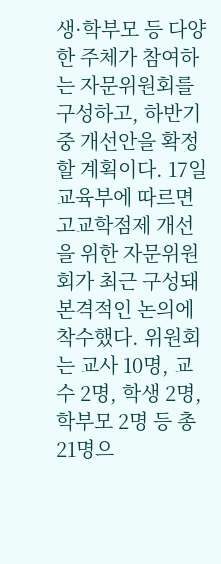생·학부모 등 다양한 주체가 참여하는 자문위원회를 구성하고, 하반기 중 개선안을 확정할 계획이다. 17일 교육부에 따르면 고교학점제 개선을 위한 자문위원회가 최근 구성돼 본격적인 논의에 착수했다. 위원회는 교사 10명, 교수 2명, 학생 2명, 학부모 2명 등 총 21명으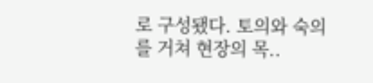로 구성됐다. 토의와 숙의를 거쳐 현장의 목..